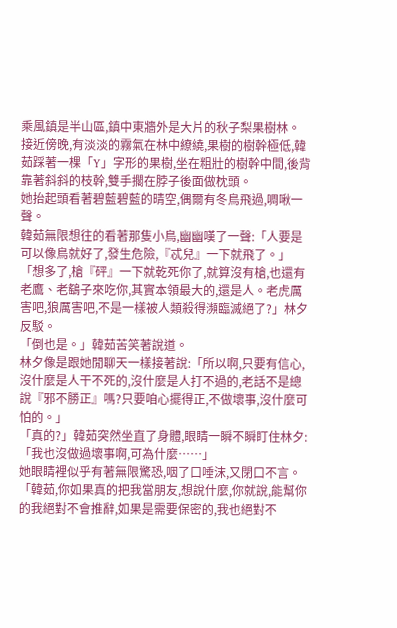乘風鎮是半山區,鎮中東牆外是大片的秋子梨果樹林。
接近傍晚,有淡淡的霧氣在林中繚繞,果樹的樹幹極低,韓茹踩著一棵「Y」字形的果樹,坐在粗壯的樹幹中間,後背靠著斜斜的枝幹,雙手擱在脖子後面做枕頭。
她抬起頭看著碧藍碧藍的晴空,偶爾有冬鳥飛過,啁啾一聲。
韓茹無限想往的看著那隻小鳥,幽幽嘆了一聲:「人要是可以像鳥就好了,發生危險,『忒兒』一下就飛了。」
「想多了,槍『砰』一下就乾死你了,就算沒有槍,也還有老鷹、老鷂子來吃你,其實本領最大的,還是人。老虎厲害吧,狼厲害吧,不是一樣被人類殺得瀕臨滅絕了?」林夕反駁。
「倒也是。」韓茹苦笑著說道。
林夕像是跟她閒聊天一樣接著說:「所以啊,只要有信心,沒什麼是人干不死的,沒什麼是人打不過的,老話不是總說『邪不勝正』嗎?只要咱心擺得正,不做壞事,沒什麼可怕的。」
「真的?」韓茹突然坐直了身體,眼睛一瞬不瞬盯住林夕:「我也沒做過壞事啊,可為什麼……」
她眼睛裡似乎有著無限驚恐,咽了口唾沫,又閉口不言。
「韓茹,你如果真的把我當朋友,想說什麼,你就說,能幫你的我絕對不會推辭,如果是需要保密的,我也絕對不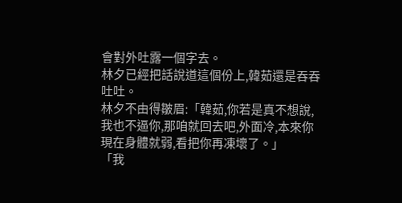會對外吐露一個字去。
林夕已經把話說道這個份上,韓茹還是吞吞吐吐。
林夕不由得皺眉:「韓茹,你若是真不想說,我也不逼你,那咱就回去吧,外面冷,本來你現在身體就弱,看把你再凍壞了。」
「我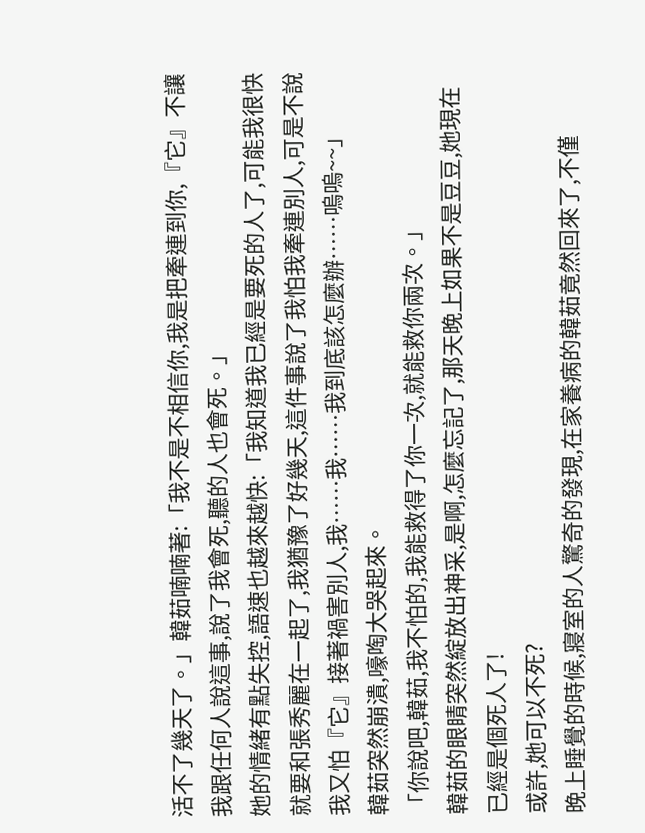活不了幾天了。」韓茹喃喃著:「我不是不相信你,我是把牽連到你,『它』不讓我跟任何人說這事,說了我會死,聽的人也會死。」
她的情緒有點失控,語速也越來越快:「我知道我已經是要死的人了,可能我很快就要和張秀麗在一起了,我猶豫了好幾天,這件事說了我怕我牽連別人,可是不說我又怕『它』接著禍害別人,我……我……我到底該怎麼辦……嗚嗚~~」
韓茹突然崩潰,嚎啕大哭起來。
「你說吧,韓茹,我不怕的,我能救得了你一次,就能救你兩次。」
韓茹的眼睛突然綻放出神采,是啊,怎麼忘記了,那天晚上如果不是豆豆,她現在已經是個死人了!
或許,她可以不死?
晚上睡覺的時候,寢室的人驚奇的發現,在家養病的韓茹竟然回來了,不僅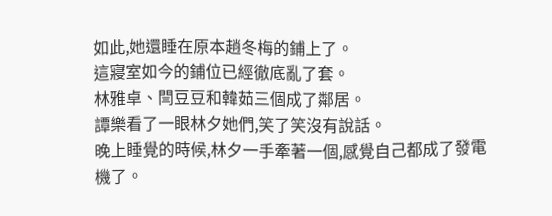如此,她還睡在原本趙冬梅的鋪上了。
這寢室如今的鋪位已經徹底亂了套。
林雅卓、閆豆豆和韓茹三個成了鄰居。
譚樂看了一眼林夕她們,笑了笑沒有說話。
晚上睡覺的時候,林夕一手牽著一個,感覺自己都成了發電機了。